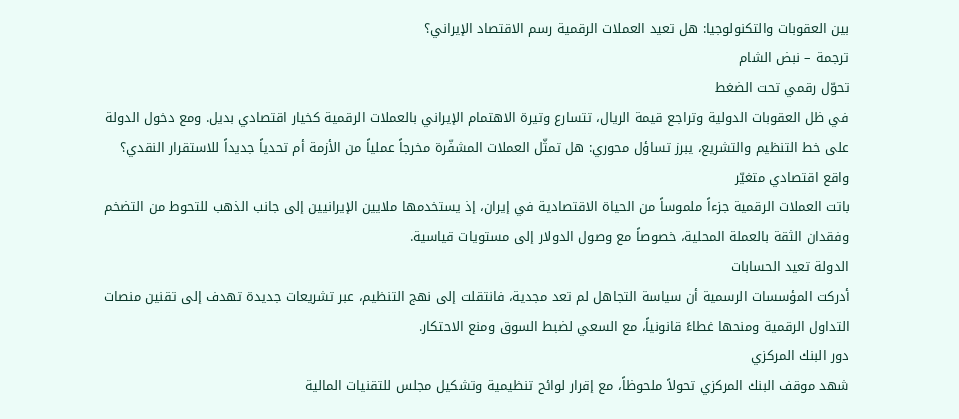بين العقوبات والتكنولوجيا: هل تعيد العملات الرقمية رسم الاقتصاد الإيراني؟
ترجمة – نبض الشام
تحوّل رقمي تحت الضغط
في ظل العقوبات الدولية وتراجع قيمة الريال، تتسارع وتيرة الاهتمام الإيراني بالعملات الرقمية كخيار اقتصادي بديل. ومع دخول الدولة على خط التنظيم والتشريع، يبرز تساؤل محوري: هل تمثّل العملات المشفّرة مخرجاً عملياً من الأزمة أم تحدياً جديداً للاستقرار النقدي؟
واقع اقتصادي متغيّر
باتت العملات الرقمية جزءاً ملموساً من الحياة الاقتصادية في إيران، إذ يستخدمها ملايين الإيرانيين إلى جانب الذهب للتحوط من التضخم وفقدان الثقة بالعملة المحلية، خصوصاً مع وصول الدولار إلى مستويات قياسية.
الدولة تعيد الحسابات
أدركت المؤسسات الرسمية أن سياسة التجاهل لم تعد مجدية، فانتقلت إلى نهج التنظيم، عبر تشريعات جديدة تهدف إلى تقنين منصات التداول الرقمية ومنحها غطاءً قانونياً، مع السعي لضبط السوق ومنع الاحتكار.
دور البنك المركزي
شهد موقف البنك المركزي تحولاً ملحوظاً، مع إقرار لوائح تنظيمية وتشكيل مجلس للتقنيات المالية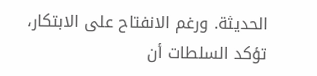الحديثة. ورغم الانفتاح على الابتكار، تؤكد السلطات أن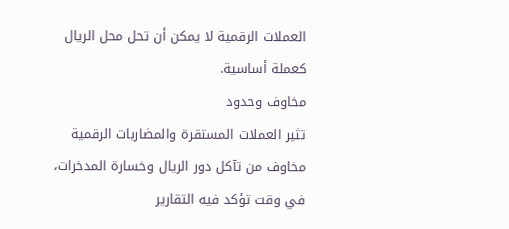العملات الرقمية لا يمكن أن تحل محل الريال كعملة أساسية.
مخاوف وحدود
تثير العملات المستقرة والمضاربات الرقمية مخاوف من تآكل دور الريال وخسارة المدخرات، في وقت تؤكد فيه التقارير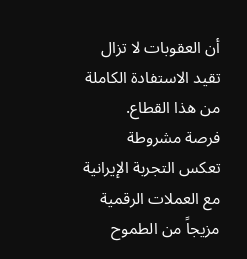أن العقوبات لا تزال تقيد الاستفادة الكاملة من هذا القطاع.
فرصة مشروطة
تعكس التجربة الإيرانية مع العملات الرقمية مزيجاً من الطموح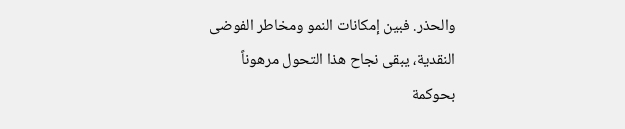والحذر. فبين إمكانات النمو ومخاطر الفوضى النقدية، يبقى نجاح هذا التحول مرهوناً بحوكمة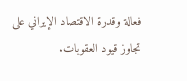فعالة وقدرة الاقتصاد الإيراني على تجاوز قيود العقوبات.